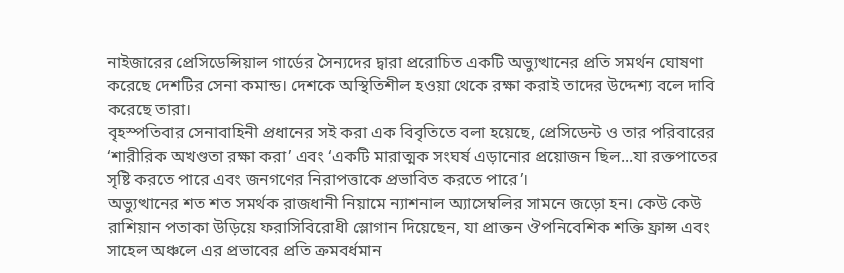নাইজারের প্রেসিডেন্সিয়াল গার্ডের সৈন্যদের দ্বারা প্ররোচিত একটি অভ্যুত্থানের প্রতি সমর্থন ঘোষণা করেছে দেশটির সেনা কমান্ড। দেশকে অস্থিতিশীল হওয়া থেকে রক্ষা করাই তাদের উদ্দেশ্য বলে দাবি করেছে তারা।
বৃহস্পতিবার সেনাবাহিনী প্রধানের সই করা এক বিবৃতিতে বলা হয়েছে, প্রেসিডেন্ট ও তার পরিবারের ‘শারীরিক অখণ্ডতা রক্ষা করা’ এবং ‘একটি মারাত্মক সংঘর্ষ এড়ানোর প্রয়োজন ছিল...যা রক্তপাতের সৃষ্টি করতে পারে এবং জনগণের নিরাপত্তাকে প্রভাবিত করতে পারে’।
অভ্যুত্থানের শত শত সমর্থক রাজধানী নিয়ামে ন্যাশনাল অ্যাসেম্বলির সামনে জড়ো হন। কেউ কেউ রাশিয়ান পতাকা উড়িয়ে ফরাসিবিরোধী স্লোগান দিয়েছেন, যা প্রাক্তন ঔপনিবেশিক শক্তি ফ্রান্স এবং সাহেল অঞ্চলে এর প্রভাবের প্রতি ক্রমবর্ধমান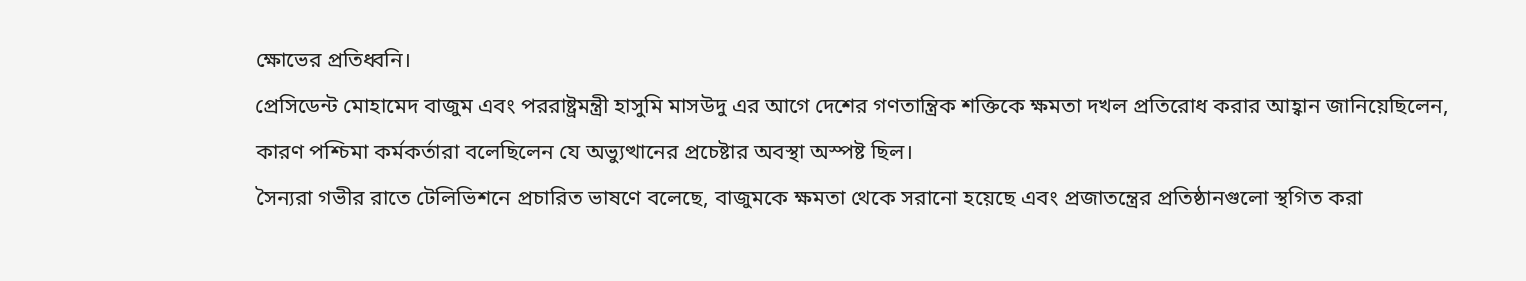ক্ষোভের প্রতিধ্বনি।
প্রেসিডেন্ট মোহামেদ বাজুম এবং পররাষ্ট্রমন্ত্রী হাসুমি মাসউদু এর আগে দেশের গণতান্ত্রিক শক্তিকে ক্ষমতা দখল প্রতিরোধ করার আহ্বান জানিয়েছিলেন, কারণ পশ্চিমা কর্মকর্তারা বলেছিলেন যে অভ্যুত্থানের প্রচেষ্টার অবস্থা অস্পষ্ট ছিল।
সৈন্যরা গভীর রাতে টেলিভিশনে প্রচারিত ভাষণে বলেছে, বাজুমকে ক্ষমতা থেকে সরানো হয়েছে এবং প্রজাতন্ত্রের প্রতিষ্ঠানগুলো স্থগিত করা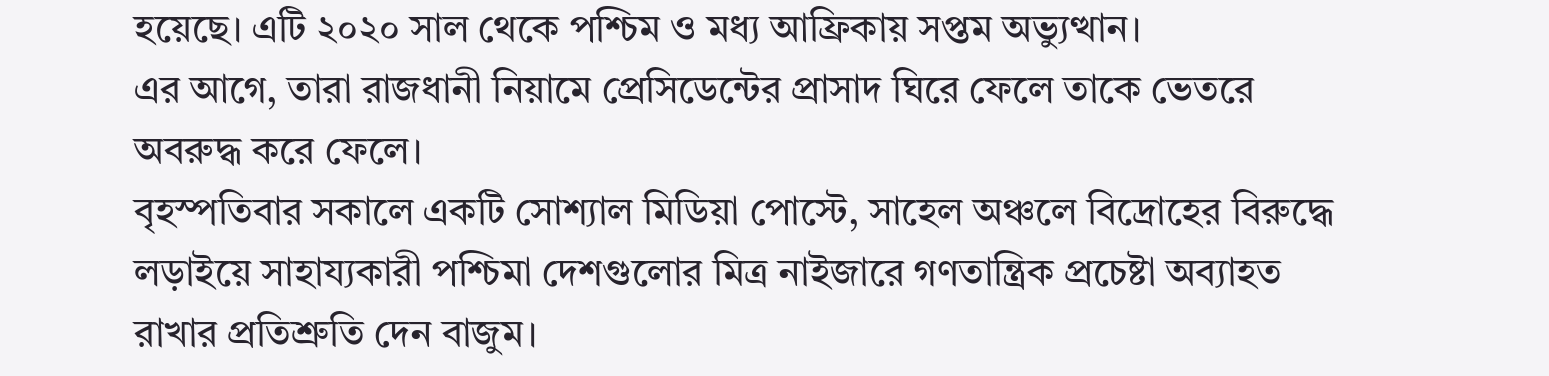হয়েছে। এটি ২০২০ সাল থেকে পশ্চিম ও মধ্য আফ্রিকায় সপ্তম অভ্যুত্থান।
এর আগে, তারা রাজধানী নিয়ামে প্রেসিডেন্টের প্রাসাদ ঘিরে ফেলে তাকে ভেতরে অবরুদ্ধ করে ফেলে।
বৃহস্পতিবার সকালে একটি সোশ্যাল মিডিয়া পোস্টে, সাহেল অঞ্চলে বিদ্রোহের বিরুদ্ধে লড়াইয়ে সাহায্যকারী পশ্চিমা দেশগুলোর মিত্র নাইজারে গণতান্ত্রিক প্রচেষ্টা অব্যাহত রাখার প্রতিশ্রুতি দেন বাজুম।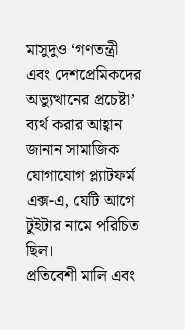মাসুদুও ‘গণতন্ত্রী এবং দেশপ্রেমিকদের অভ্যুত্থানের প্রচেষ্টা’ ব্যর্থ করার আহ্বান জানান সামাজিক যোগাযোগ প্ল্যাটফর্ম এক্স-এ, যেটি আগে টুইটার নামে পরিচিত ছিল।
প্রতিবেশী মালি এবং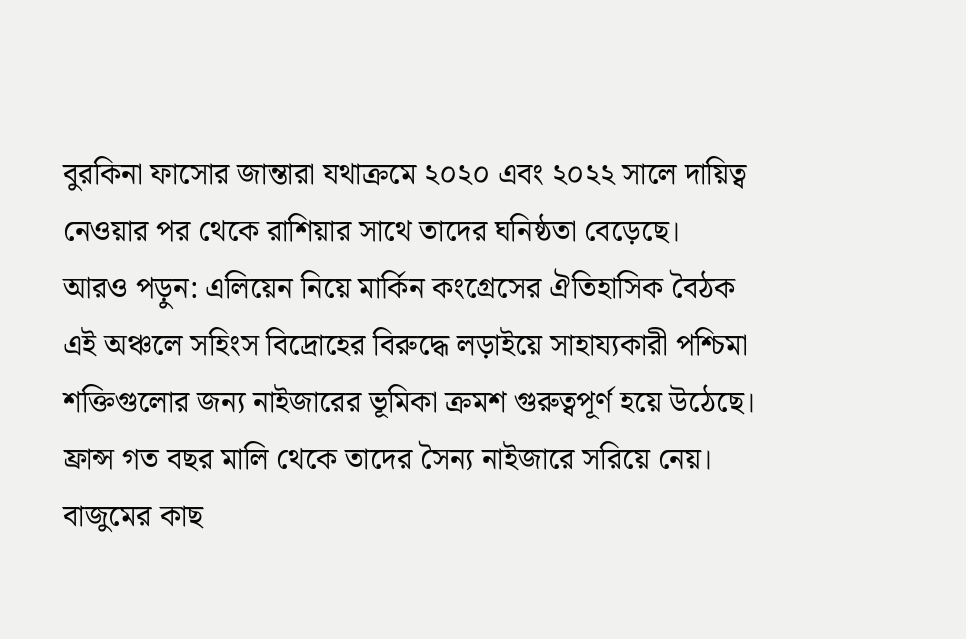বুরকিনা ফাসোর জান্তারা যথাক্রমে ২০২০ এবং ২০২২ সালে দায়িত্ব নেওয়ার পর থেকে রাশিয়ার সাথে তাদের ঘনিষ্ঠতা বেড়েছে।
আরও পড়ুন: এলিয়েন নিয়ে মার্কিন কংগ্রেসের ঐতিহাসিক বৈঠক
এই অঞ্চলে সহিংস বিদ্রোহের বিরুদ্ধে লড়াইয়ে সাহায্যকারী পশ্চিমা শক্তিগুলোর জন্য নাইজারের ভূমিকা ক্রমশ গুরুত্বপূর্ণ হয়ে উঠেছে। ফ্রান্স গত বছর মালি থেকে তাদের সৈন্য নাইজারে সরিয়ে নেয়।
বাজুমের কাছ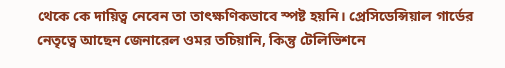থেকে কে দায়িত্ব নেবেন তা তাৎক্ষণিকভাবে স্পষ্ট হয়নি। প্রেসিডেন্সিয়াল গার্ডের নেতৃত্বে আছেন জেনারেল ওমর তচিয়ানি, কিন্তু টেলিভিশনে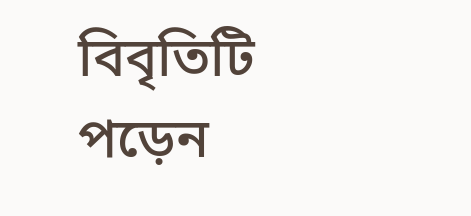বিবৃতিটি পড়েন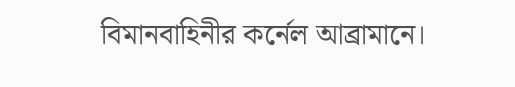বিমানবাহিনীর কর্নেল আব্রামানে।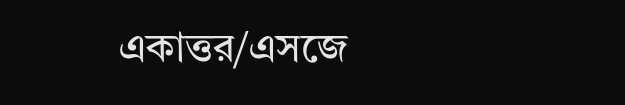একাত্তর/এসজে